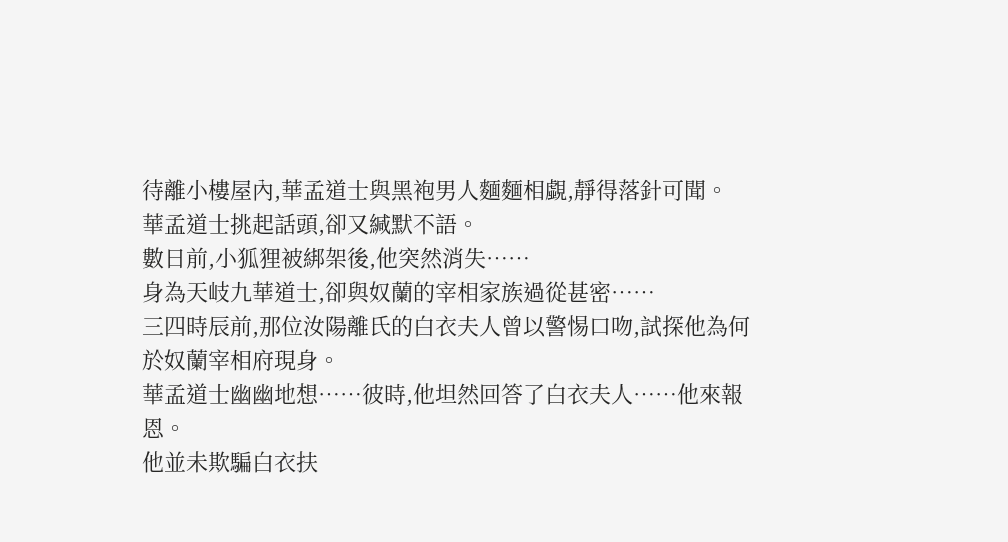待離小樓屋內,華孟道士與黑袍男人麵麵相覷,靜得落針可聞。
華孟道士挑起話頭,卻又緘默不語。
數日前,小狐狸被綁架後,他突然消失……
身為天岐九華道士,卻與奴蘭的宰相家族過從甚密……
三四時辰前,那位汝陽離氏的白衣夫人曾以警惕口吻,試探他為何於奴蘭宰相府現身。
華孟道士幽幽地想……彼時,他坦然回答了白衣夫人……他來報恩。
他並未欺騙白衣扶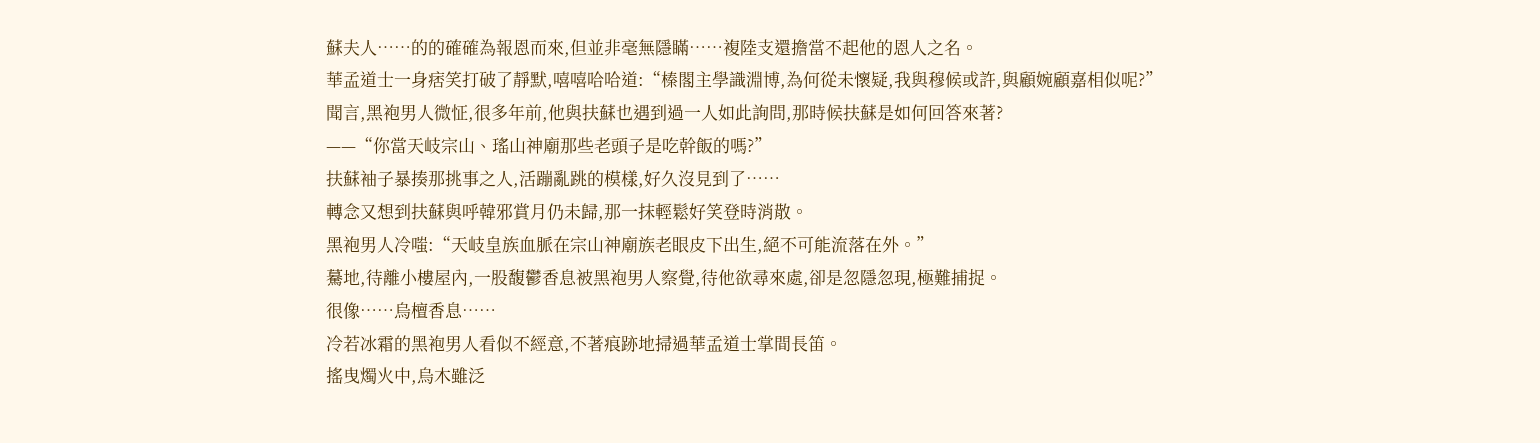蘇夫人……的的確確為報恩而來,但並非毫無隱瞞……複陸支還擔當不起他的恩人之名。
華孟道士一身痞笑打破了靜默,嘻嘻哈哈道:“榛閣主學識淵博,為何從未懷疑,我與穆候或許,與顧婉顧嘉相似呢?”
聞言,黑袍男人微怔,很多年前,他與扶蘇也遇到過一人如此詢問,那時候扶蘇是如何回答來著?
——“你當天岐宗山、瑤山神廟那些老頭子是吃幹飯的嗎?”
扶蘇袖子暴揍那挑事之人,活蹦亂跳的模樣,好久沒見到了……
轉念又想到扶蘇與呼韓邪賞月仍未歸,那一抹輕鬆好笑登時消散。
黑袍男人冷嗤:“天岐皇族血脈在宗山神廟族老眼皮下出生,絕不可能流落在外。”
驀地,待離小樓屋內,一股馥鬱香息被黑袍男人察覺,待他欲尋來處,卻是忽隱忽現,極難捕捉。
很像……烏檀香息……
冷若冰霜的黑袍男人看似不經意,不著痕跡地掃過華孟道士掌間長笛。
搖曳燭火中,烏木雖泛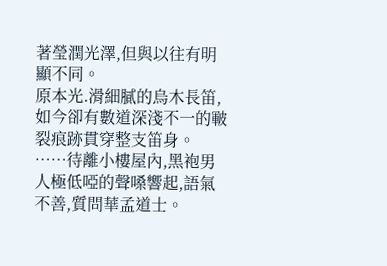著瑩潤光澤,但與以往有明顯不同。
原本光.滑細膩的烏木長笛,如今卻有數道深淺不一的皸裂痕跡貫穿整支笛身。
……待離小樓屋內,黑袍男人極低啞的聲嗓響起,語氣不善,質問華孟道士。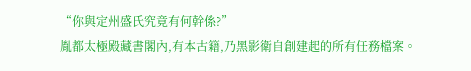“你與定州盛氏究竟有何幹係?”
胤都太極殿藏書閣內,有本古籍,乃黑影衛自創建起的所有任務檔案。